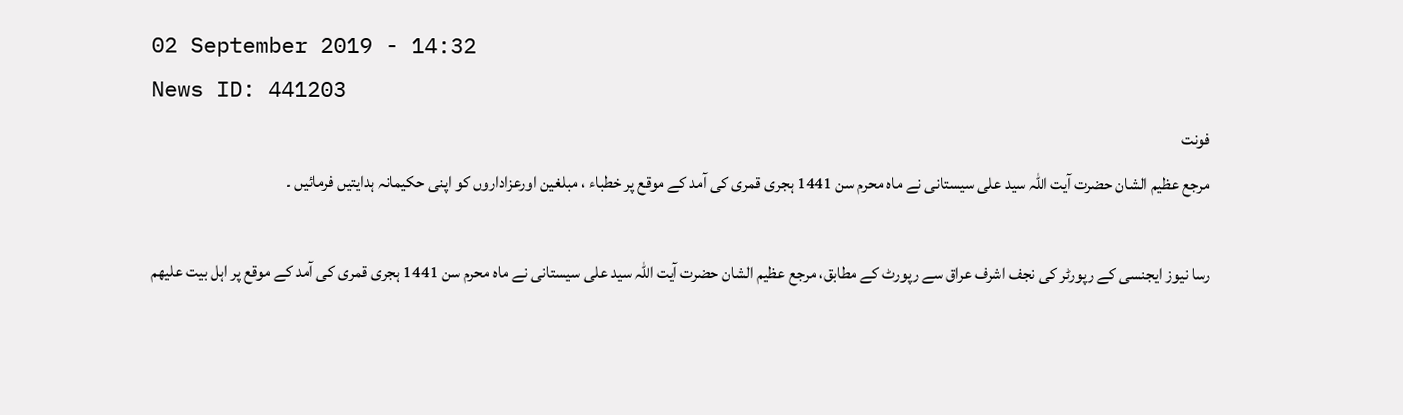02 September 2019 - 14:32
News ID: 441203
فونت
مرجع عظیم الشان حضرت آیت اللہ سید علی سیستانی نے ماه محرم سن 1441 ہجری قمری کی آمد کے موقع پر خطباء ، مبلغین اورعزاداروں کو اپنی حکیمانہ ہدایتیں فرمائیں ۔

رسا نیوز ایجنسی کے رپورٹر کی نجف اشرف عراق سے رپورٹ کے مطابق، مرجع عظیم الشان حضرت آیت اللہ سید علی سیستانی نے ماه محرم سن 1441 ہجری قمری کی آمد کے موقع پر اہل بیت علیھم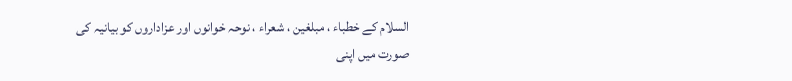السلام کے خطباء ، مبلغین ، شعراء ، نوحہ خوانوں اور عزاداروں کو بیانیہ کی صورت میں اپنی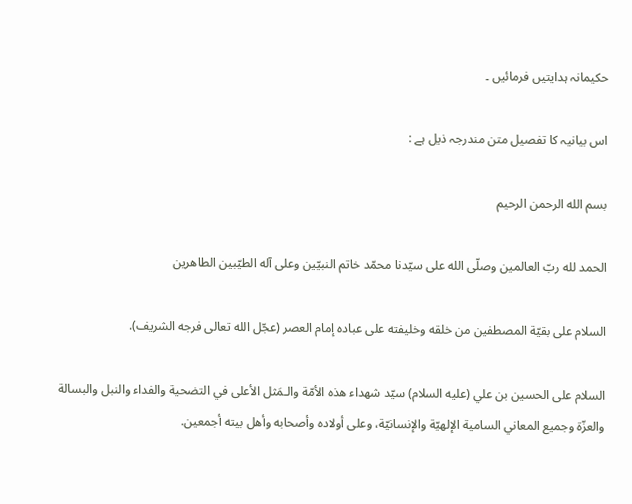حکیمانہ ہدایتیں فرمائیں ۔

اس بیانیہ کا تفصیل متن مندرجہ ذیل ہے :

بسم الله الرحمن الرحيم

الحمد لله ربّ العالمين وصلّى الله على سيّدنا محمّد خاتم النبيّين وعلى آله الطيّبين الطاهرين

السلام على بقيّة المصطفين من خلقه وخليفته على عباده إمام العصر (عجّل الله تعالى فرجه الشريف).

السلام على الحسين بن علي (عليه السلام) سيّد شهداء هذه الأمّة والـمَثل الأعلى في التضحية والفداء والنبل والبسالة والعزّة وجميع المعاني السامية الإلهيّة والإنسانيّة، وعلى أولاده وأصحابه وأهل بيته أجمعين.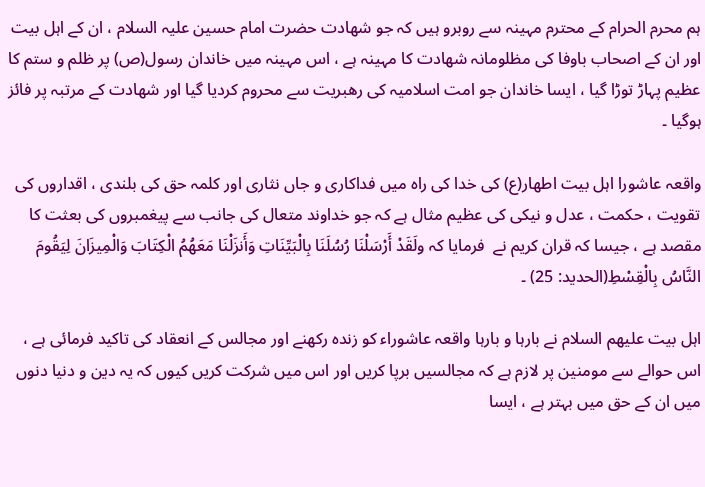ہم محرم الحرام کے محترم مہینہ سے روبرو ہیں کہ جو شھادت حضرت امام حسین علیہ السلام ، ان کے اہل بیت اور ان کے اصحاب باوفا کی مظلومانہ شھادت کا مہینہ ہے ، اس مہینہ میں خاندان رسول(ص) پر ظلم و ستم کا عظیم پہاڑ توڑا گیا ، ایسا خاندان جو امت اسلامیہ کی رھبریت سے محروم کردیا گیا اور شھادت کے مرتبہ پر فائز ہوگیا ۔

واقعہ عاشورا اہل بیت اطھار(ع) کی خدا کی راہ میں فداکاری و جاں نثاری اور کلمہ حق کی بلندی ، اقداروں کی تقویت ، حکمت ، عدل و نیکی کی عظیم مثال ہے کہ جو خداوند متعال کی جانب سے پیغمبروں کی بعثت کا مقصد ہے ، جیسا کہ قران کریم نے  فرمایا کہ ولَقَدْ أَرْسَلْنَا رُسُلَنَا بِالْبَيِّنَاتِ وَأَنزَلْنَا مَعَهُمُ الْكِتَابَ وَالْمِيزَانَ لِيَقُومَ النَّاسُ بِالْقِسْطِ(الحديد: 25) ۔

اہل بیت علیھم السلام نے بارہا و بارہا واقعہ عاشوراء کو زندہ رکھنے اور مجالس کے انعقاد کی تاکید فرمائی ہے ، اس حوالے سے مومنین پر لازم ہے کہ مجالسیں برپا کریں اور اس میں شرکت کریں کیوں کہ یہ دین و دنیا دنوں میں ان کے حق میں بہتر ہے ، ایسا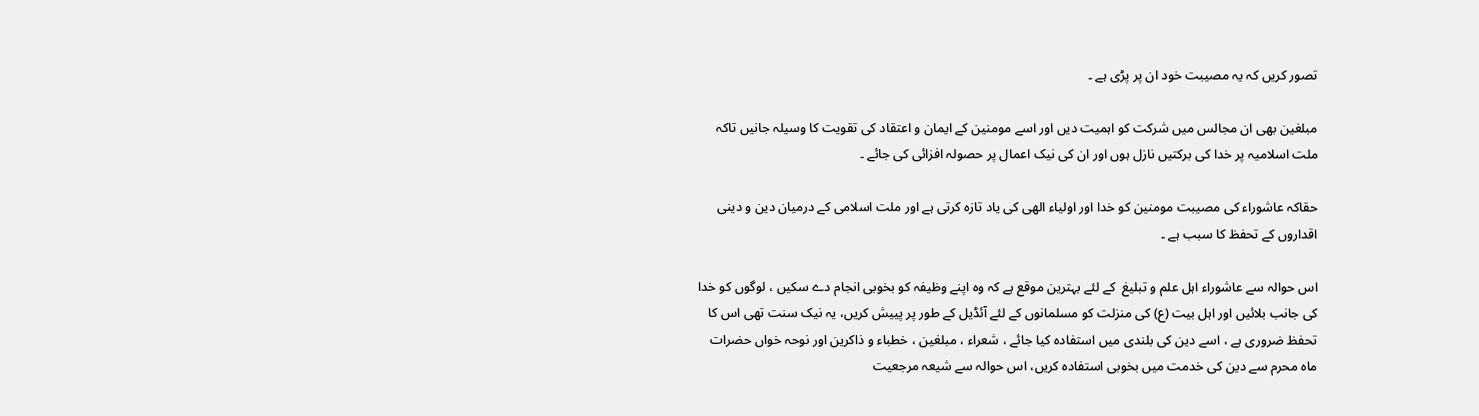تصور کریں کہ یہ مصیبت خود ان پر پڑی ہے ۔

مبلغین بھی ان مجالس میں شرکت کو اہمیت دیں اور اسے مومنین کے ایمان و اعتقاد کی تقویت کا وسیلہ جانیں تاکہ ملت اسلامیہ پر خدا کی برکتیں نازل ہوں اور ان کی نیک اعمال پر حصولہ افزائی کی جائے ۔

حقاکہ عاشوراء کی مصیبت مومنین کو خدا اور اولیاء الھی کی یاد تازہ کرتی ہے اور ملت اسلامی کے درمیان دین و دینی اقداروں کے تحفظ کا سبب ہے ۔

اس حوالہ سے عاشوراء اہل علم و تبلیغ  کے لئے بہترین موقع ہے کہ وہ اپنے وظیفہ کو بخوبی انجام دے سکیں ، لوگوں کو خدا کی جانب بلائیں اور اہل بیت (ع) کی منزلت کو مسلمانوں کے لئے آئڈیل کے طور پر پییش کریں، یہ نیک سنت تھی اس کا تحفظ ضروری ہے ، اسے دین کی بلندی میں استفادہ کیا جائے ، شعراء ، مبلغین ، خطباء و ذاکرین اور نوحہ خواں حضرات ماہ محرم سے دین کی خدمت میں بخوبی استفادہ کریں، اس حوالہ سے شیعہ مرجعیت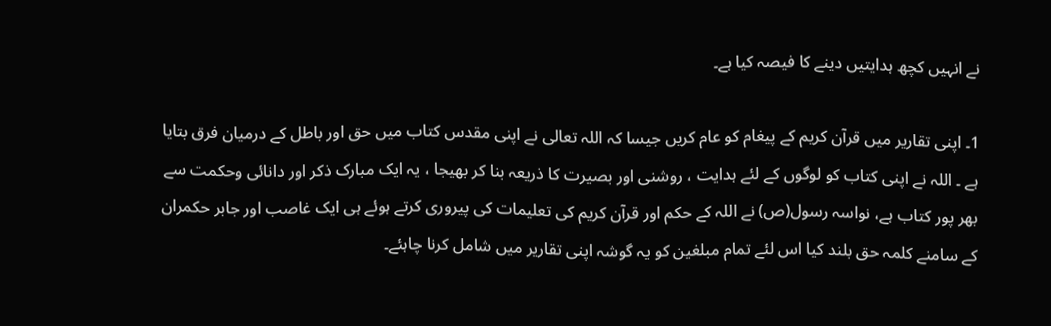نے انہیں کچھ ہدایتیں دینے کا فیصہ کیا ہے۔

1۔ اپنی تقاریر میں‌ قرآن کریم کے پیغام کو عام کریں جیسا کہ اللہ تعالی نے اپنی مقدس کتاب میں حق اور باطل کے درمیان فرق بتایا ہے ۔ اللہ نے اپنی کتاب کو لوگوں کے لئے ہدایت ، روشنی اور بصیرت کا ذریعہ بنا کر بھیجا ، یہ ایک مبارک ذکر اور دانائی وحکمت سے بھر پور کتاب ہے، نواسہ رسول(ص) نے اللہ کے حکم اور قرآن کریم کی تعلیمات کی پیروری کرتے ہوئے ہی ایک غاصب اور جابر حکمران کے سامنے کلمہ حق بلند کیا اس لئے تمام مبلغین کو یہ گوشہ اپنی تقاریر میں‌ شامل کرنا چاہئے۔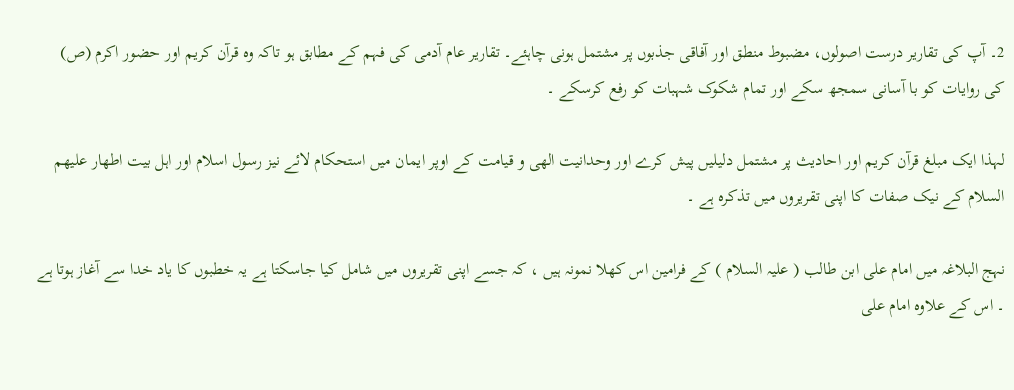2۔ آپ کی تقاریر درست اصولوں، مضبوط منطق اور آفاقی جذبوں پر مشتمل ہونی چاہئے۔ تقاریر عام آدمی کی فہم کے مطابق ہو تاکہ وہ قرآن کریم اور حضور اکرم (ص) کی روایات کو با آسانی سمجھ سکے اور تمام شکوک شہبات کو رفع کرسکے ۔

لہذا ایک مبلغ قرآن کریم اور احادیث پر مشتمل دلیلیں پیش کرے اور وحدانیت الھی و قیامت کے اوپر ایمان میں استحکام لائے نیز رسول اسلام اور اہل بیت اطھار علیھم السلام کے نیک صفات کا اپنی تقریروں میں تذکرہ ہے ۔

نہج البلاغہ میں امام علی ابن طالب ( علیہ السلام ) کے فرامین اس کھلا نمونہ ہیں ، کہ جسے اپنی تقریروں میں شامل کیا جاسکتا ہے یہ خطبوں کا یاد خدا سے آغاز ہوتا ہے ۔ اس کے علاوہ امام علی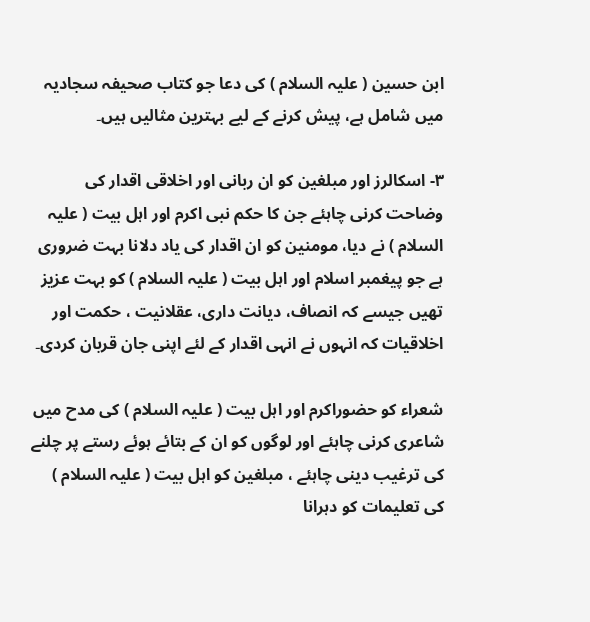ابن حسین ( علیہ السلام ) کی دعا جو کتاب صحیفہ سجادیہ میں شامل ہے، پیش کرنے کے لیے بہترین مثالیں ہیں۔

۳- اسکالرز اور مبلغین کو ان ربانی اور اخلاقی اقدار کی وضاحت کرنی چاہئے جن کا حکم نبی اکرم اور اہل بیت ( علیہ السلام ) نے دیا، مومنین کو ان اقدار کی یاد دلانا بہت ضروری ہے جو پیغمبر اسلام اور اہل بیت ( علیہ السلام ) کو بہت عزیز تھیں جیسے کہ انصاف، دیانت داری، عقلانیت ، حکمت اور اخلاقیات کہ انہوں نے انہی اقدار کے لئے اپنی جان قربان کردی۔

شعراء کو حضوراکرم اور اہل بیت ( علیہ السلام ) کی مدح میں شاعری کرنی چاہئے اور لوگوں کو ان کے بتائے ہوئے رستے پر چلنے کی ترغیب دینی چاہئے ، مبلغین کو اہل بیت ( علیہ السلام ) کی تعلیمات کو دہرانا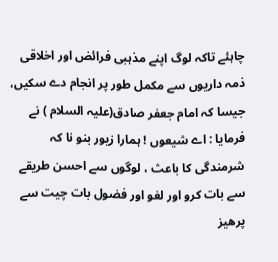چاہئے تاکہ لوگ اپنے مذہبی فرائض اور اخلاقی ذمہ داریوں سے مکمل طور پر انجام دے سکیں، جیسا کہ امام جعفر صادق(علیہ السلام ) نے فرمایا : اے شیعوں ! ہمارا زیور بنو نا کہ شرمندگی کا باعث ، لوگوں سے احسن طریقے سے بات کرو اور لغو اور فضول بات چیت سے پرھیز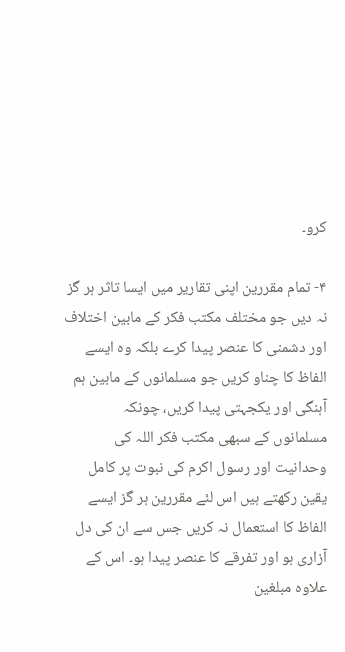کرو۔

۴- تمام مقررین اپنی تقاریر میں ‌ایسا تاثر ہر گز نہ دیں ‌جو مختلف مکتب فکر کے مابین اختلاف اور دشمنی کا عنصر پیدا کرے بلکہ وہ ایسے الفاظ کا چناو کریں جو مسلمانوں کے مابین ہم آہنگی اور یکجہتی پیدا کریں، چونکہ مسلمانوں ‌کے سبھی مکتب فکر اللہ کی وحدانیت اور رسول اکرم کی نبوت پر کامل یقین رکھتے ہیں اس لئے مقررین ہر گز ایسے الفاظ کا استعمال نہ کریں جس سے ان کی دل آزاری ہو اور تفرقے کا عنصر پیدا ہو۔ اس کے علاوہ مبلغین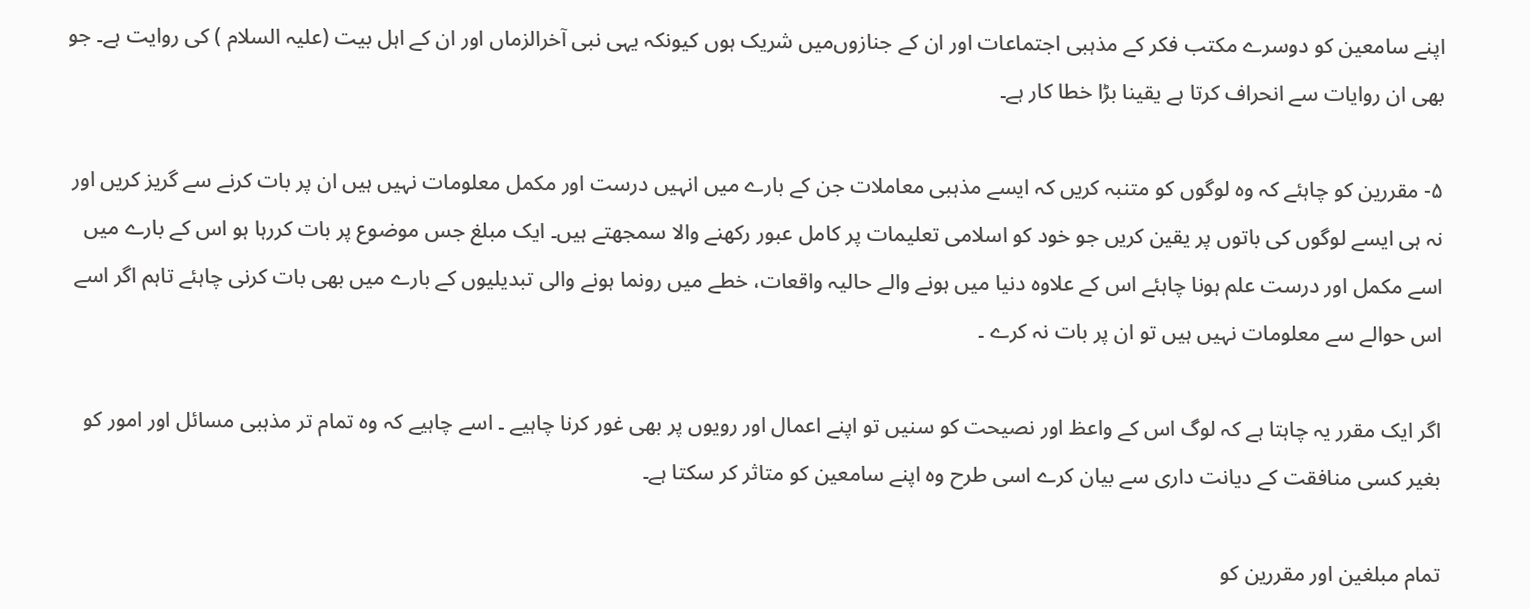اپنے سامعین کو دوسرے مکتب فکر کے مذہبی اجتماعات اور ان کے جنازوں‌میں ‌شریک ہوں کیونکہ یہی نبی آخرالزماں‌ اور ان کے اہل بیت (علیہ السلام ) کی روایت ہے۔ جو بھی ان روایات سے انحراف کرتا ہے یقینا بڑا خطا کار ہے۔

۵- مقررین کو چاہئے کہ وہ لوگوں کو متنبہ کریں کہ ایسے مذہبی معاملات جن کے بارے میں انہیں درست اور مکمل معلومات نہیں ہیں ان پر بات کرنے سے گریز کریں اور نہ ہی ایسے لوگوں کی باتوں پر یقین کریں جو خود کو اسلامی تعلیمات پر کامل عبور رکھنے والا سمجھتے ہیں۔ ایک مبلغ جس موضوع پر بات کررہا ہو اس کے بارے میں‌ اسے مکمل اور درست علم ہونا چاہئے اس کے علاوہ دنیا میں ‌ہونے والے حالیہ واقعات، خطے میں رونما ہونے والی تبدیلیوں کے بارے میں بھی بات کرنی چاہئے تاہم اگر اسے اس حوالے سے معلومات نہیں ہیں تو ان پر بات نہ کرے ۔

اگر ایک مقرر یہ چاہتا ہے کہ لوگ اس کے واعظ اور نصیحت کو سنیں تو اپنے اعمال اور رویوں پر بھی غور کرنا چاہیے ۔ اسے چاہیے کہ وہ تمام تر مذہبی مسائل اور امور کو بغیر کسی منافقت کے دیانت داری سے بیان کرے اسی طرح وہ اپنے سامعین کو متاثر کر سکتا ہے۔

تمام مبلغین اور مقررین کو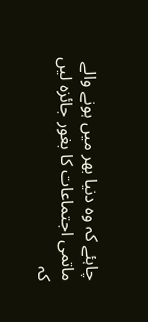چاہئے کہ وہ دنیا بھر میں ‌ہونے والے ماتمی اجتماعات کا بغور جائزہ لیں کہ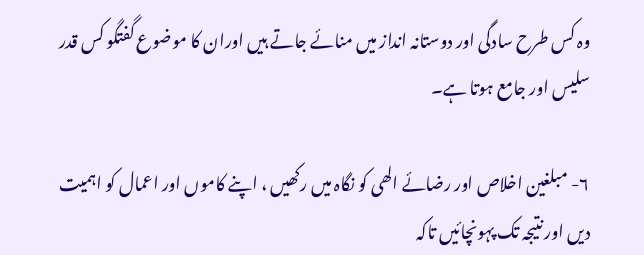وہ کس طرح سادگی اور دوستانہ انداز میں‌ منائے جاتے ہیں اوران کا موضوع گفتگو کس قدر سلیس اور جامع ہوتا ہے۔

۶- مبلغین اخلاص اور رضائے الھی کو نگاہ میں رکھیں ، اپنے کاموں اور اعمال کو اہمیت دیں اور نتیجہ تک پہونچائیں تاکہ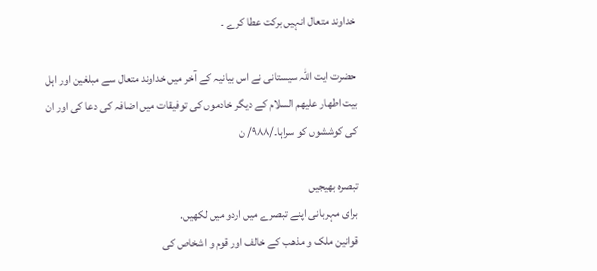خداوند متعال انہیں برکت عطا کرے ۔

حضرت ایت اللہ سیستانی نے اس بیانیہ کے آخر میں خداوند متعال سے مبلغین اور اہل بیت اطھار علیھم السلام کے دیگر خادموں کی توفیقات میں اضافہ کی دعا کی اور ان کی کوششوں کو سراہا۔/۹۸۸/ ن

تبصرہ بھیجیں
برای مہربانی اپنے تبصرے میں اردو میں لکھیں.
قوانین ملک و مذھب کے خالف اور قوم و اشخاص کی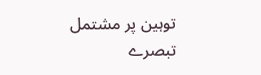توہین پر مشتمل تبصرے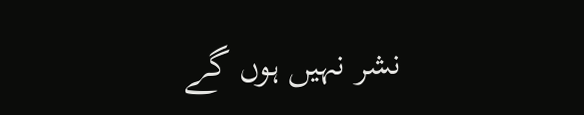نشر نہیں ہوں گے